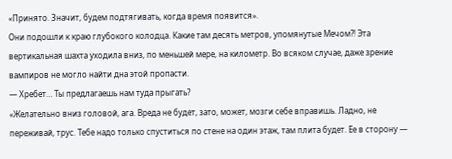«Принято. Значит, будем подтягивать, когда время появится».
Они подошли к краю глубокого колодца. Какие там десять метров, упомянутые Мечом?! Эта вертикальная шахта уходила вниз, по меньшей мере, на километр. Во всяком случае, даже зрение вампиров не могло найти дна этой пропасти.
— Хребет… Ты предлагаешь нам туда прыгать?
«Желательно вниз головой, ага. Вреда не будет, зато, может, мозги себе вправишь. Ладно, не переживай, трус. Тебе надо только спуститься по стене на один этаж, там плита будет. Ее в сторону —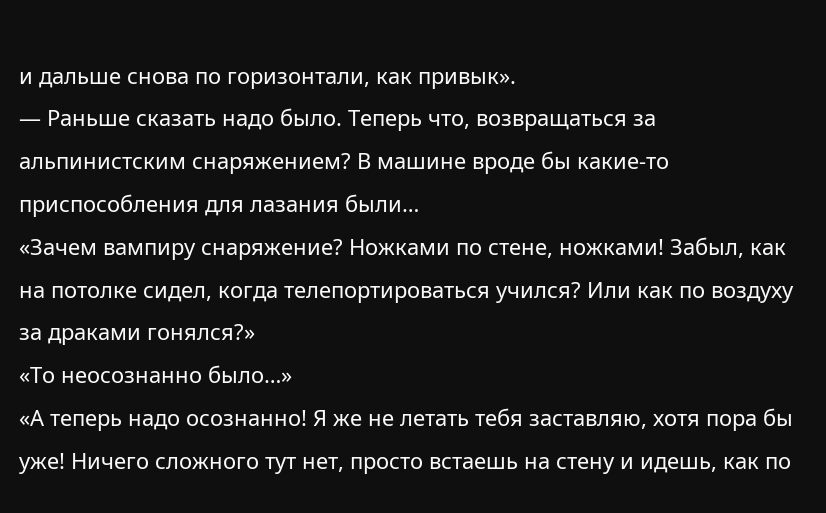и дальше снова по горизонтали, как привык».
— Раньше сказать надо было. Теперь что, возвращаться за альпинистским снаряжением? В машине вроде бы какие-то приспособления для лазания были…
«Зачем вампиру снаряжение? Ножками по стене, ножками! Забыл, как на потолке сидел, когда телепортироваться учился? Или как по воздуху за драками гонялся?»
«То неосознанно было…»
«А теперь надо осознанно! Я же не летать тебя заставляю, хотя пора бы уже! Ничего сложного тут нет, просто встаешь на стену и идешь, как по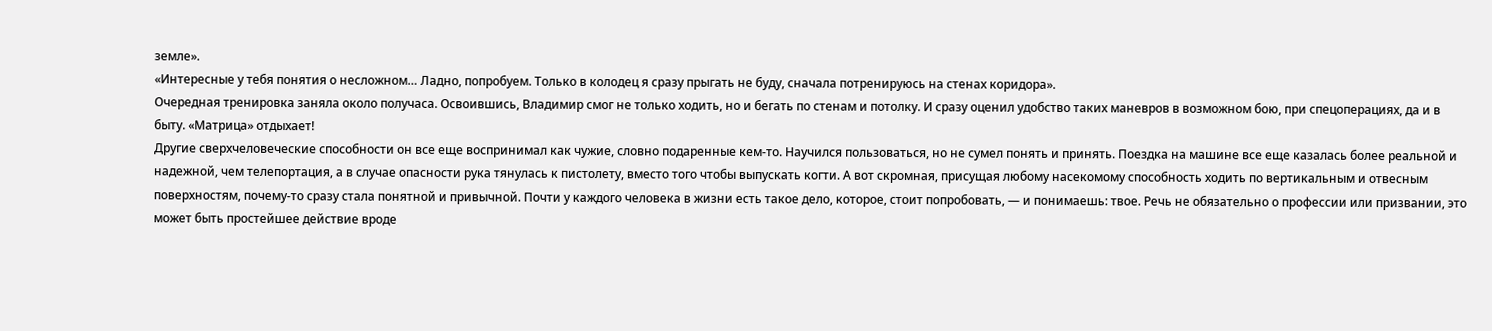земле».
«Интересные у тебя понятия о несложном… Ладно, попробуем. Только в колодец я сразу прыгать не буду, сначала потренируюсь на стенах коридора».
Очередная тренировка заняла около получаса. Освоившись, Владимир смог не только ходить, но и бегать по стенам и потолку. И сразу оценил удобство таких маневров в возможном бою, при спецоперациях, да и в быту. «Матрица» отдыхает!
Другие сверхчеловеческие способности он все еще воспринимал как чужие, словно подаренные кем-то. Научился пользоваться, но не сумел понять и принять. Поездка на машине все еще казалась более реальной и надежной, чем телепортация, а в случае опасности рука тянулась к пистолету, вместо того чтобы выпускать когти. А вот скромная, присущая любому насекомому способность ходить по вертикальным и отвесным поверхностям, почему-то сразу стала понятной и привычной. Почти у каждого человека в жизни есть такое дело, которое, стоит попробовать, — и понимаешь: твое. Речь не обязательно о профессии или призвании, это может быть простейшее действие вроде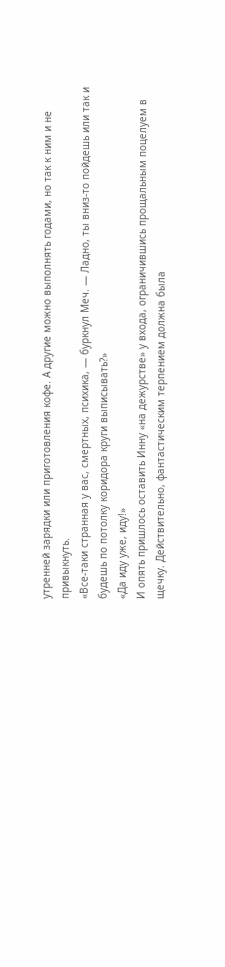утренней зарядки или приготовления кофе. А другие можно выполнять годами, но так к ним и не привыкнуть.
«Все-таки странная у вас, смертных, психика, — буркнул Меч. — Ладно, ты вниз-то пойдешь или так и будешь по потолку коридора круги выписывать?»
«Да иду уже, иду!»
И опять пришлось оставить Инну «на дежурстве» у входа, ограничившись прощальным поцелуем в щечку. Действительно, фантастическим терпением должна была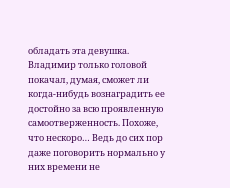обладать эта девушка. Владимир только головой покачал, думая, сможет ли когда-нибудь вознаградить ее достойно за всю проявленную самоотверженность. Похоже, что нескоро… Ведь до сих пор даже поговорить нормально у них времени не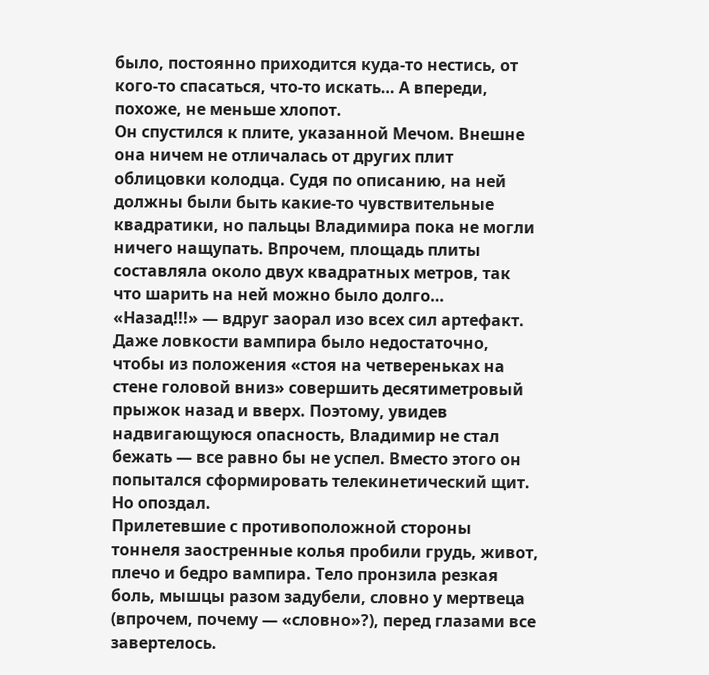было, постоянно приходится куда-то нестись, от кого-то спасаться, что-то искать… А впереди, похоже, не меньше хлопот.
Он спустился к плите, указанной Мечом. Внешне она ничем не отличалась от других плит облицовки колодца. Судя по описанию, на ней должны были быть какие-то чувствительные квадратики, но пальцы Владимира пока не могли ничего нащупать. Впрочем, площадь плиты составляла около двух квадратных метров, так что шарить на ней можно было долго…
«Назад!!!» — вдруг заорал изо всех сил артефакт.
Даже ловкости вампира было недостаточно, чтобы из положения «стоя на четвереньках на стене головой вниз» совершить десятиметровый прыжок назад и вверх. Поэтому, увидев надвигающуюся опасность, Владимир не стал бежать — все равно бы не успел. Вместо этого он попытался сформировать телекинетический щит. Но опоздал.
Прилетевшие с противоположной стороны тоннеля заостренные колья пробили грудь, живот, плечо и бедро вампира. Тело пронзила резкая боль, мышцы разом задубели, словно у мертвеца (впрочем, почему — «словно»?), перед глазами все завертелось.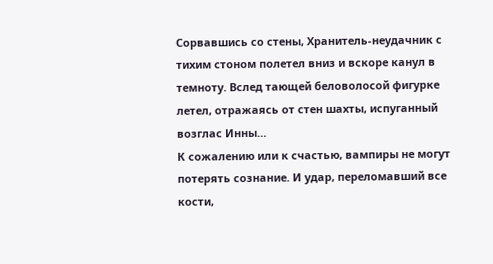Сорвавшись со стены, Хранитель-неудачник с тихим стоном полетел вниз и вскоре канул в темноту. Вслед тающей беловолосой фигурке летел, отражаясь от стен шахты, испуганный возглас Инны…
К сожалению или к счастью, вампиры не могут потерять сознание. И удар, переломавший все кости,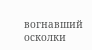вогнавший осколки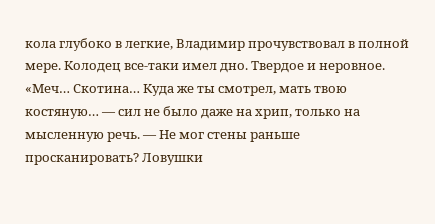кола глубоко в легкие, Владимир прочувствовал в полной мере. Колодец все-таки имел дно. Твердое и неровное.
«Меч… Скотина… Куда же ты смотрел, мать твою костяную… — сил не было даже на хрип, только на мысленную речь. — Не мог стены раньше просканировать? Ловушки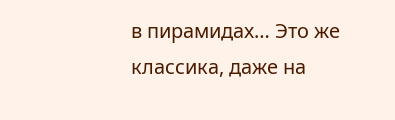в пирамидах… Это же классика, даже на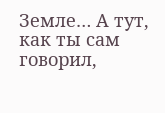Земле… А тут, как ты сам говорил,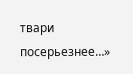твари посерьезнее…»